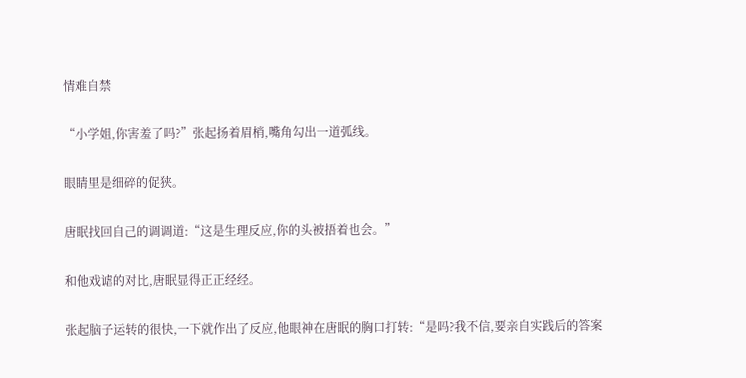情难自禁

“小学姐,你害羞了吗?”张起扬着眉梢,嘴角勾出一道弧线。

眼睛里是细碎的促狭。

唐眠找回自己的调调道:“这是生理反应,你的头被捂着也会。”

和他戏谑的对比,唐眠显得正正经经。

张起脑子运转的很快,一下就作出了反应,他眼神在唐眠的胸口打转:“是吗?我不信,要亲自实践后的答案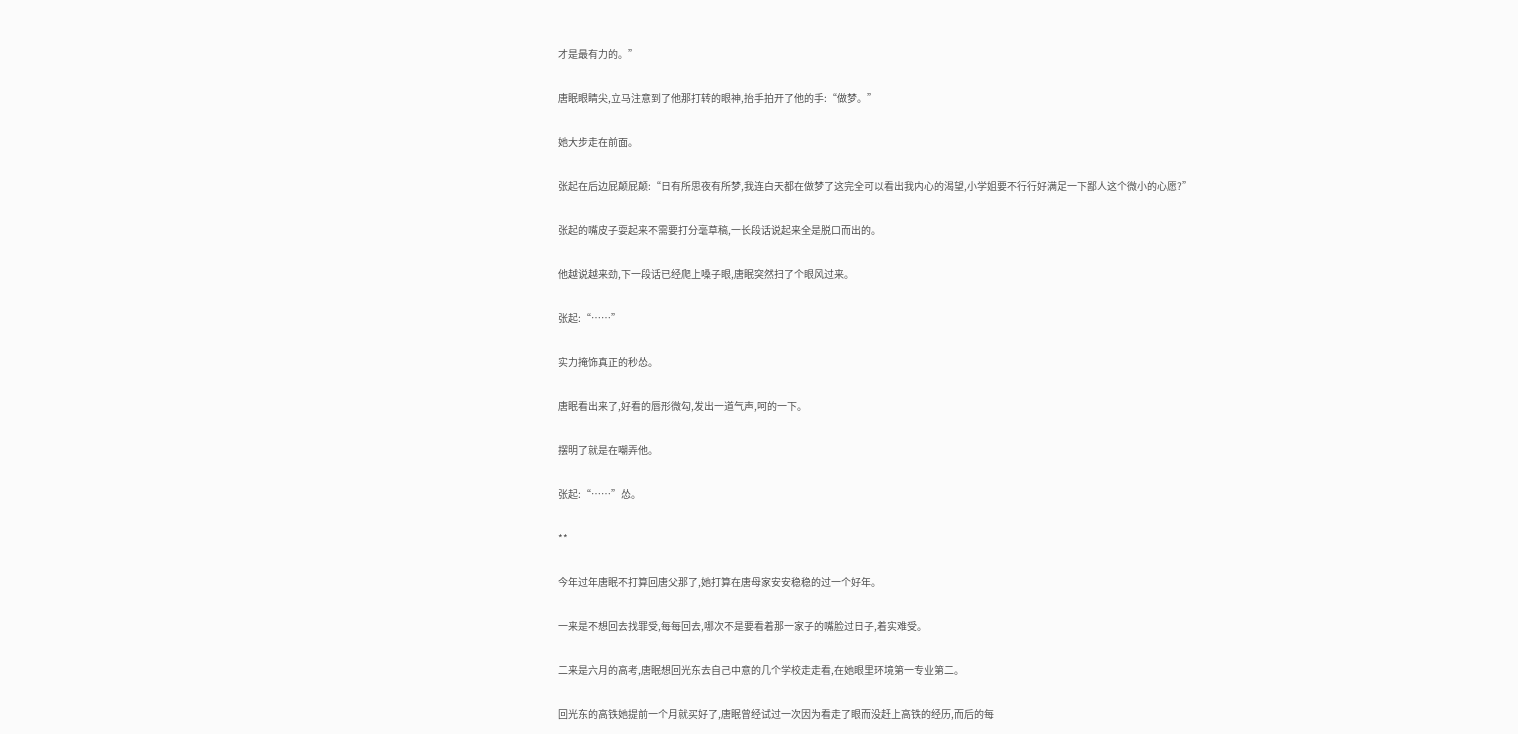才是最有力的。”

唐眠眼睛尖,立马注意到了他那打转的眼神,抬手拍开了他的手:“做梦。”

她大步走在前面。

张起在后边屁颠屁颠:“日有所思夜有所梦,我连白天都在做梦了这完全可以看出我内心的渴望,小学姐要不行行好满足一下鄙人这个微小的心愿?”

张起的嘴皮子耍起来不需要打分毫草稿,一长段话说起来全是脱口而出的。

他越说越来劲,下一段话已经爬上嗓子眼,唐眠突然扫了个眼风过来。

张起:“……”

实力掩饰真正的秒怂。

唐眠看出来了,好看的唇形微勾,发出一道气声,呵的一下。

摆明了就是在嘲弄他。

张起:“……”怂。

**

今年过年唐眠不打算回唐父那了,她打算在唐母家安安稳稳的过一个好年。

一来是不想回去找罪受,每每回去,哪次不是要看着那一家子的嘴脸过日子,着实难受。

二来是六月的高考,唐眠想回光东去自己中意的几个学校走走看,在她眼里环境第一专业第二。

回光东的高铁她提前一个月就买好了,唐眠曾经试过一次因为看走了眼而没赶上高铁的经历,而后的每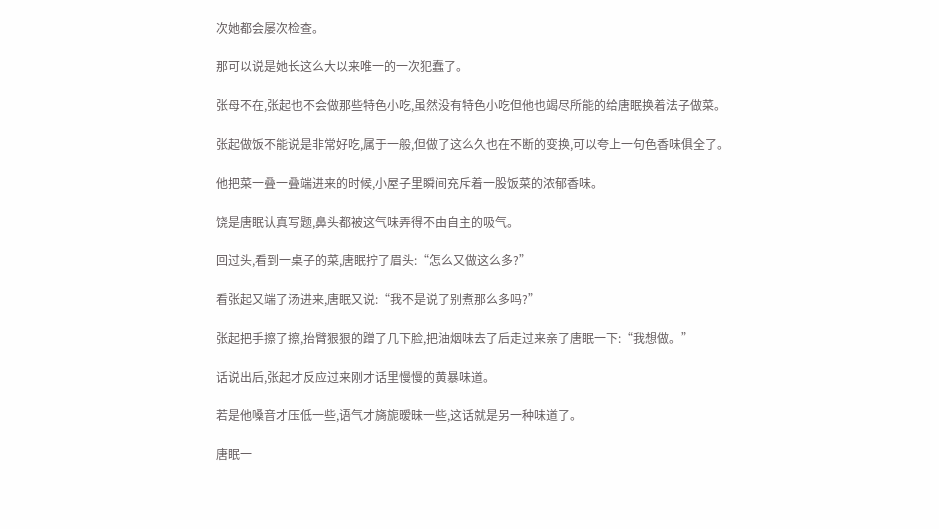次她都会屡次检查。

那可以说是她长这么大以来唯一的一次犯蠢了。

张母不在,张起也不会做那些特色小吃,虽然没有特色小吃但他也竭尽所能的给唐眠换着法子做菜。

张起做饭不能说是非常好吃,属于一般,但做了这么久也在不断的变换,可以夸上一句色香味俱全了。

他把菜一叠一叠端进来的时候,小屋子里瞬间充斥着一股饭菜的浓郁香味。

饶是唐眠认真写题,鼻头都被这气味弄得不由自主的吸气。

回过头,看到一桌子的菜,唐眠拧了眉头:“怎么又做这么多?”

看张起又端了汤进来,唐眠又说:“我不是说了别煮那么多吗?”

张起把手擦了擦,抬臂狠狠的蹭了几下脸,把油烟味去了后走过来亲了唐眠一下:“我想做。”

话说出后,张起才反应过来刚才话里慢慢的黄暴味道。

若是他嗓音才压低一些,语气才旖旎暧昧一些,这话就是另一种味道了。

唐眠一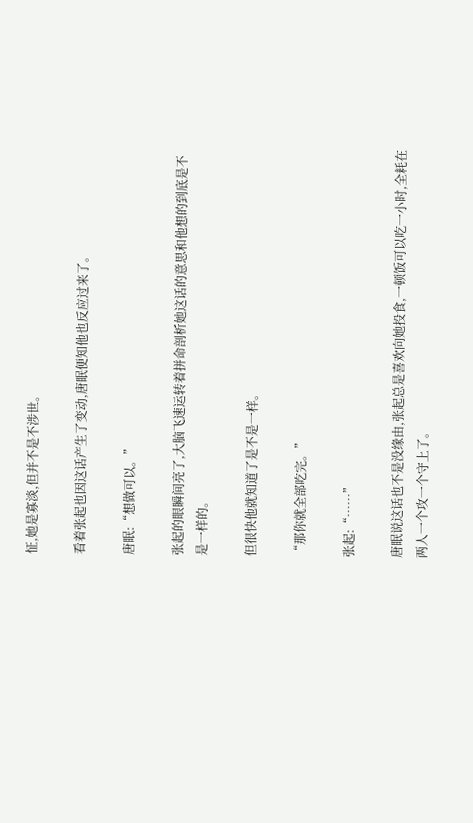怔,她是寡淡,但并不是不涉世。

看着张起也因这话产生了变动,唐眠便知他也反应过来了。

唐眠:“想做可以。”

张起的眼瞬间亮了,大脑飞速运转着拼命剖析她这话的意思和他想的到底是不是一样的。

但很快他就知道了是不是一样。

“那你就全部吃完。”

张起:“……”

唐眠说这话也不是没缘由,张起总是喜欢向她投食,一顿饭可以吃一小时,全耗在两人一个攻一个守上了。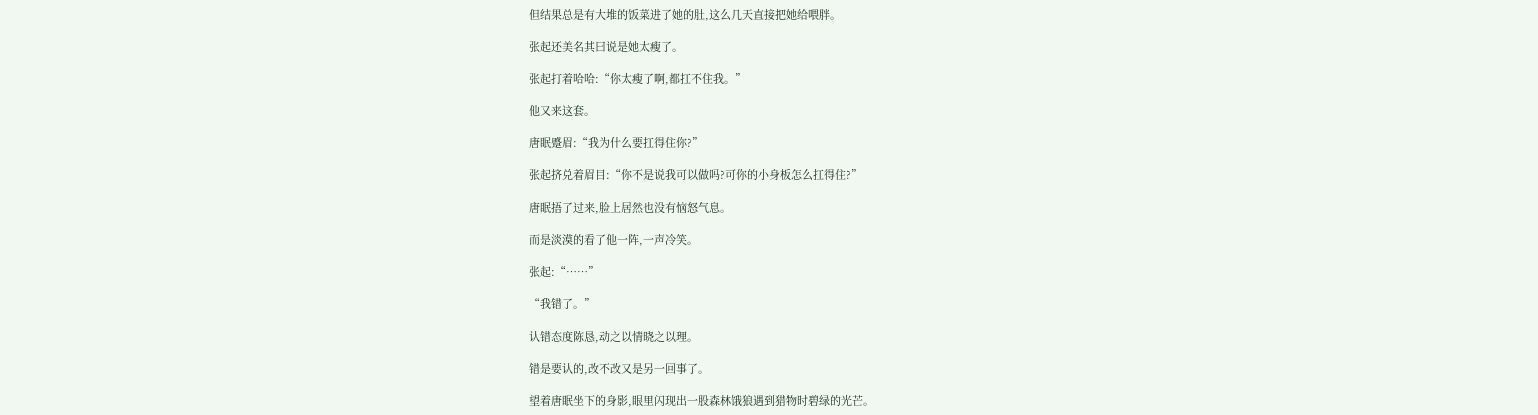但结果总是有大堆的饭菜进了她的肚,这么几天直接把她给喂胖。

张起还美名其曰说是她太瘦了。

张起打着哈哈:“你太瘦了啊,都扛不住我。”

他又来这套。

唐眠蹙眉:“我为什么要扛得住你?”

张起挤兑着眉目:“你不是说我可以做吗?可你的小身板怎么扛得住?”

唐眠捂了过来,脸上居然也没有恼怒气息。

而是淡漠的看了他一阵,一声冷笑。

张起:“……”

“我错了。”

认错态度陈恳,动之以情晓之以理。

错是要认的,改不改又是另一回事了。

望着唐眠坐下的身影,眼里闪现出一股森林饿狼遇到猎物时碧绿的光芒。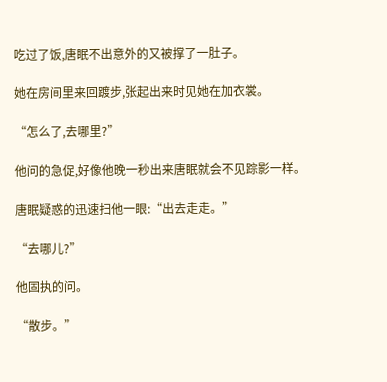吃过了饭,唐眠不出意外的又被撑了一肚子。

她在房间里来回踱步,张起出来时见她在加衣裳。

“怎么了,去哪里?”

他问的急促,好像他晚一秒出来唐眠就会不见踪影一样。

唐眠疑惑的迅速扫他一眼:“出去走走。”

“去哪儿?”

他固执的问。

“散步。”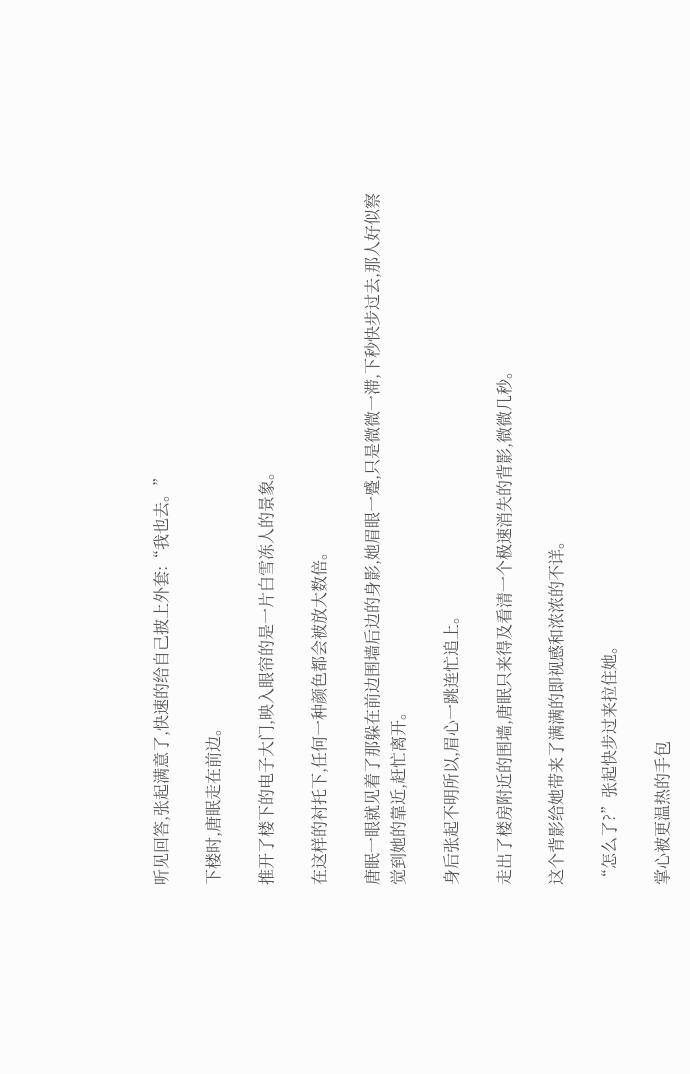听见回答,张起满意了,快速的给自己披上外套:“我也去。”

下楼时,唐眠走在前边。

推开了楼下的电子大门,映入眼帘的是一片白雪冻人的景象。

在这样的衬托下,任何一种颜色都会被放大数倍。

唐眠一眼就见着了那躲在前边围墙后边的身影,她眉眼一蹙,只是微微一滞,下秒快步过去,那人好似察觉到她的靠近,赶忙离开。

身后张起不明所以,眉心一跳连忙追上。

走出了楼房附近的围墙,唐眠只来得及看清一个极速消失的背影,微微几秒。

这个背影给她带来了满满的即视感和浓浓的不详。

“怎么了?”张起快步过来拉住她。

掌心被更温热的手包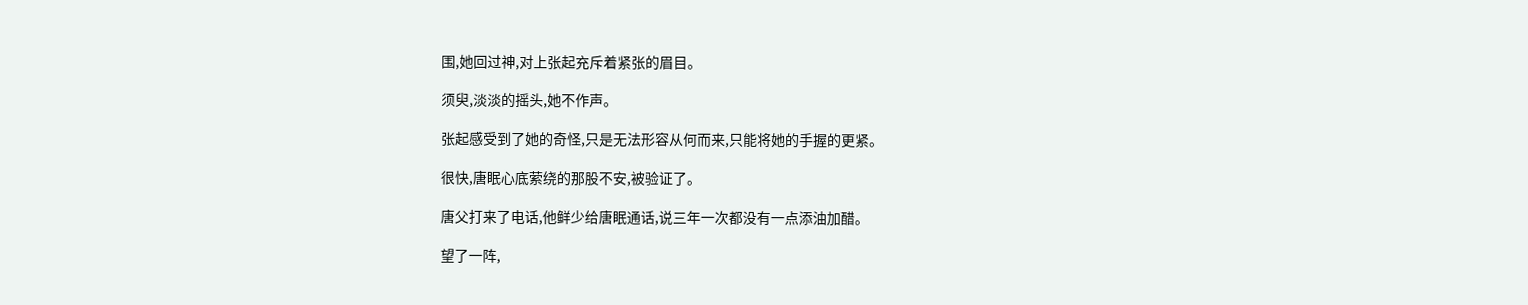围,她回过神,对上张起充斥着紧张的眉目。

须臾,淡淡的摇头,她不作声。

张起感受到了她的奇怪,只是无法形容从何而来,只能将她的手握的更紧。

很快,唐眠心底萦绕的那股不安,被验证了。

唐父打来了电话,他鲜少给唐眠通话,说三年一次都没有一点添油加醋。

望了一阵,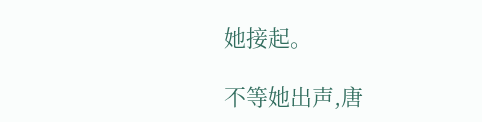她接起。

不等她出声,唐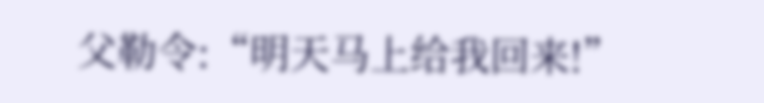父勒令:“明天马上给我回来!”